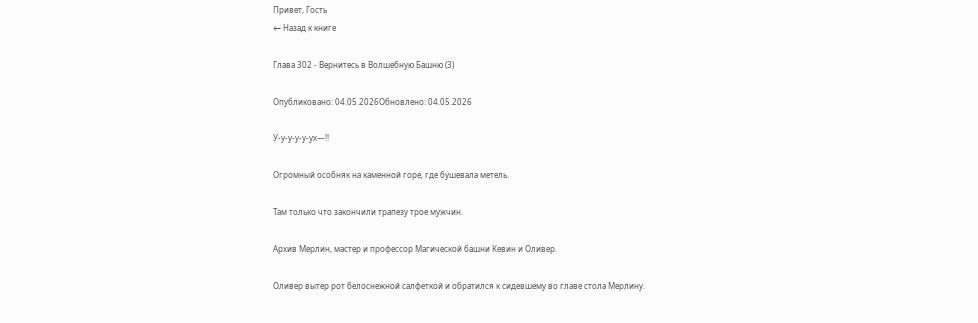Привет, Гость
← Назад к книге

Глава 302 - Вернитесь в Волшебную Башню (3)

Опубликовано: 04.05.2026Обновлено: 04.05.2026

У-у-у-у-у-ух—!!

Огромный особняк на каменной горе, где бушевала метель.

Там только что закончили трапезу трое мужчин.

Архив Мерлин, мастер и профессор Магической башни Кевин и Оливер.

Оливер вытер рот белоснежной салфеткой и обратился к сидевшему во главе стола Мерлину.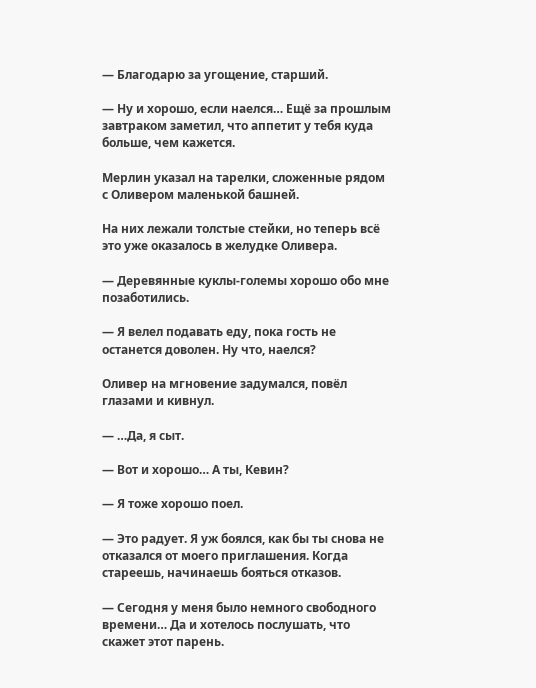— Благодарю за угощение, старший.

— Ну и хорошо, если наелся… Ещё за прошлым завтраком заметил, что аппетит у тебя куда больше, чем кажется.

Мерлин указал на тарелки, сложенные рядом с Оливером маленькой башней.

На них лежали толстые стейки, но теперь всё это уже оказалось в желудке Оливера.

— Деревянные куклы-големы хорошо обо мне позаботились.

— Я велел подавать еду, пока гость не останется доволен. Ну что, наелся?

Оливер на мгновение задумался, повёл глазами и кивнул.

— …Да, я сыт.

— Вот и хорошо… А ты, Кевин?

— Я тоже хорошо поел.

— Это радует. Я уж боялся, как бы ты снова не отказался от моего приглашения. Когда стареешь, начинаешь бояться отказов.

— Сегодня у меня было немного свободного времени… Да и хотелось послушать, что скажет этот парень.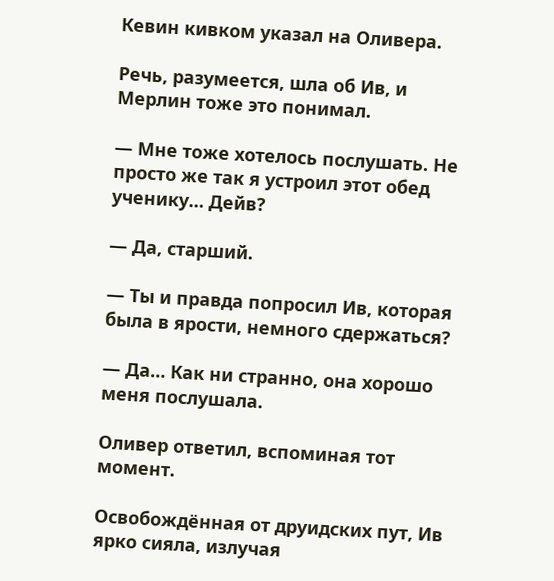Кевин кивком указал на Оливера.

Речь, разумеется, шла об Ив, и Мерлин тоже это понимал.

— Мне тоже хотелось послушать. Не просто же так я устроил этот обед ученику… Дейв?

— Да, старший.

— Ты и правда попросил Ив, которая была в ярости, немного сдержаться?

— Да… Как ни странно, она хорошо меня послушала.

Оливер ответил, вспоминая тот момент.

Освобождённая от друидских пут, Ив ярко сияла, излучая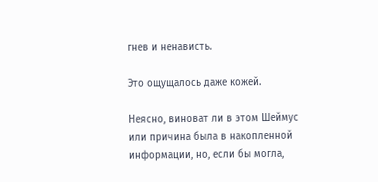гнев и ненависть.

Это ощущалось даже кожей.

Неясно, виноват ли в этом Шеймус или причина была в накопленной информации, но, если бы могла,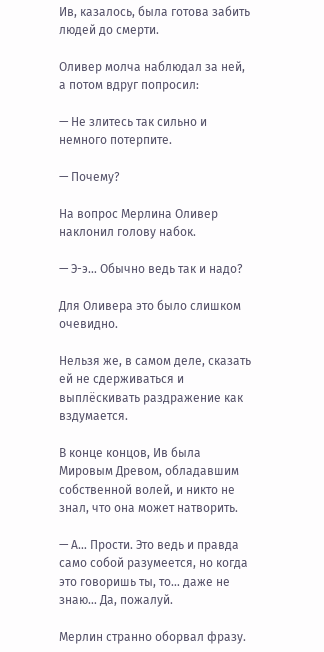Ив, казалось, была готова забить людей до смерти.

Оливер молча наблюдал за ней, а потом вдруг попросил:

— Не злитесь так сильно и немного потерпите.

— Почему?

На вопрос Мерлина Оливер наклонил голову набок.

— Э-э… Обычно ведь так и надо?

Для Оливера это было слишком очевидно.

Нельзя же, в самом деле, сказать ей не сдерживаться и выплёскивать раздражение как вздумается.

В конце концов, Ив была Мировым Древом, обладавшим собственной волей, и никто не знал, что она может натворить.

— А… Прости. Это ведь и правда само собой разумеется, но когда это говоришь ты, то… даже не знаю… Да, пожалуй.

Мерлин странно оборвал фразу.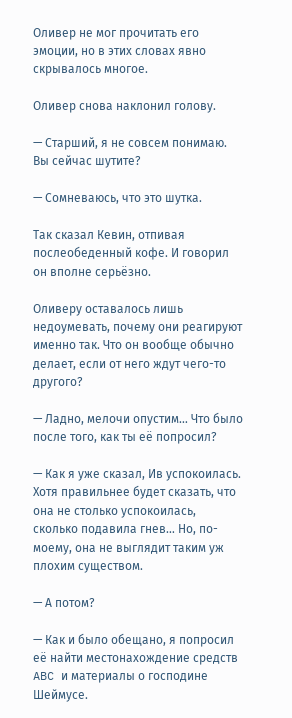Оливер не мог прочитать его эмоции, но в этих словах явно скрывалось многое.

Оливер снова наклонил голову.

— Старший, я не совсем понимаю. Вы сейчас шутите?

— Сомневаюсь, что это шутка.

Так сказал Кевин, отпивая послеобеденный кофе. И говорил он вполне серьёзно.

Оливеру оставалось лишь недоумевать, почему они реагируют именно так. Что он вообще обычно делает, если от него ждут чего-то другого?

— Ладно, мелочи опустим… Что было после того, как ты её попросил?

— Как я уже сказал, Ив успокоилась. Хотя правильнее будет сказать, что она не столько успокоилась, сколько подавила гнев… Но, по-моему, она не выглядит таким уж плохим существом.

— А потом?

— Как и было обещано, я попросил её найти местонахождение средств ABC и материалы о господине Шеймусе.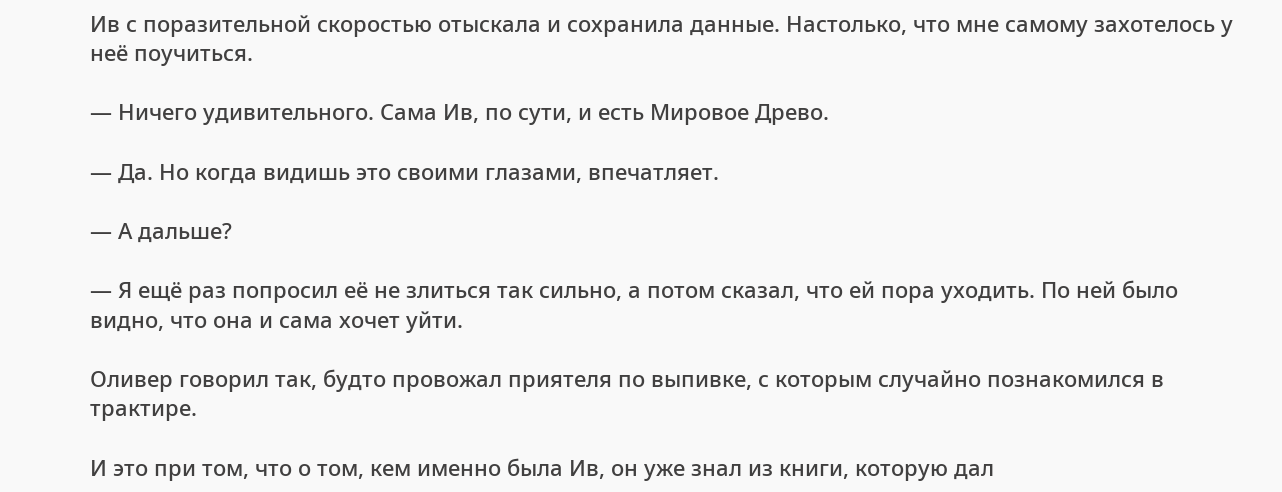Ив с поразительной скоростью отыскала и сохранила данные. Настолько, что мне самому захотелось у неё поучиться.

— Ничего удивительного. Сама Ив, по сути, и есть Мировое Древо.

— Да. Но когда видишь это своими глазами, впечатляет.

— А дальше?

— Я ещё раз попросил её не злиться так сильно, а потом сказал, что ей пора уходить. По ней было видно, что она и сама хочет уйти.

Оливер говорил так, будто провожал приятеля по выпивке, с которым случайно познакомился в трактире.

И это при том, что о том, кем именно была Ив, он уже знал из книги, которую дал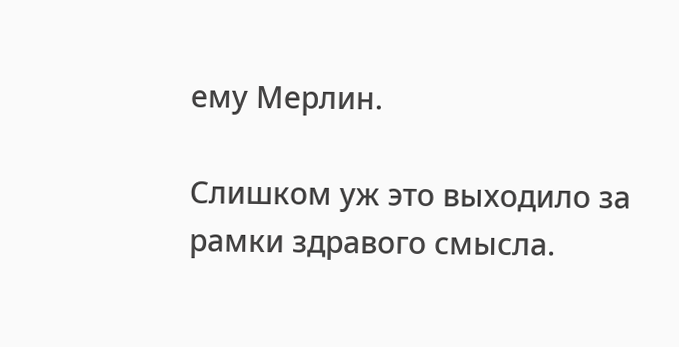ему Мерлин.

Слишком уж это выходило за рамки здравого смысла.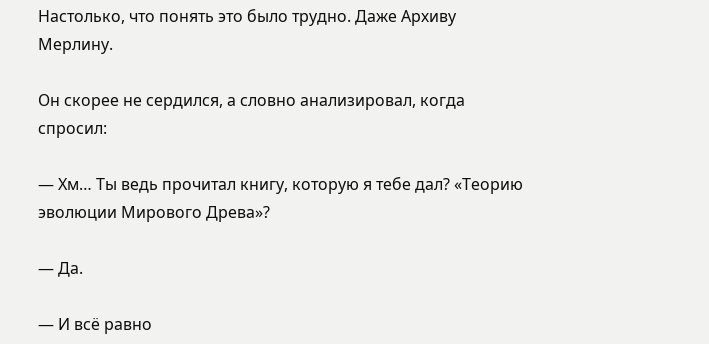Настолько, что понять это было трудно. Даже Архиву Мерлину.

Он скорее не сердился, а словно анализировал, когда спросил:

— Хм… Ты ведь прочитал книгу, которую я тебе дал? «Теорию эволюции Мирового Древа»?

— Да.

— И всё равно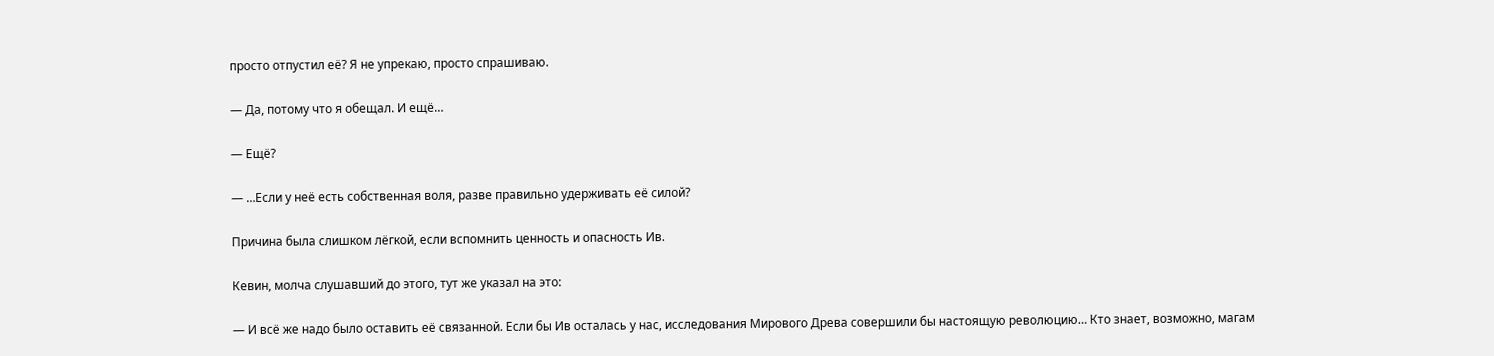просто отпустил её? Я не упрекаю, просто спрашиваю.

— Да, потому что я обещал. И ещё…

— Ещё?

— …Если у неё есть собственная воля, разве правильно удерживать её силой?

Причина была слишком лёгкой, если вспомнить ценность и опасность Ив.

Кевин, молча слушавший до этого, тут же указал на это:

— И всё же надо было оставить её связанной. Если бы Ив осталась у нас, исследования Мирового Древа совершили бы настоящую революцию… Кто знает, возможно, магам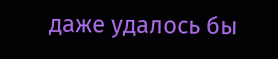даже удалось бы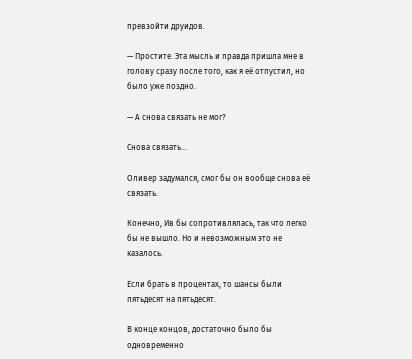превзойти друидов.

— Простите. Эта мысль и правда пришла мне в голову сразу после того, как я её отпустил, но было уже поздно.

— А снова связать не мог?

Снова связать…

Оливер задумался, смог бы он вообще снова её связать.

Конечно, Ив бы сопротивлялась, так что легко бы не вышло. Но и невозможным это не казалось.

Если брать в процентах, то шансы были пятьдесят на пятьдесят.

В конце концов, достаточно было бы одновременно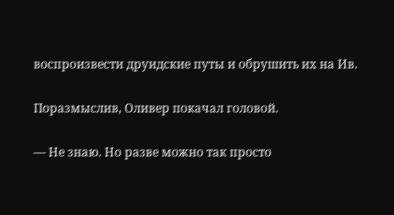воспроизвести друидские путы и обрушить их на Ив.

Поразмыслив, Оливер покачал головой.

— Не знаю. Но разве можно так просто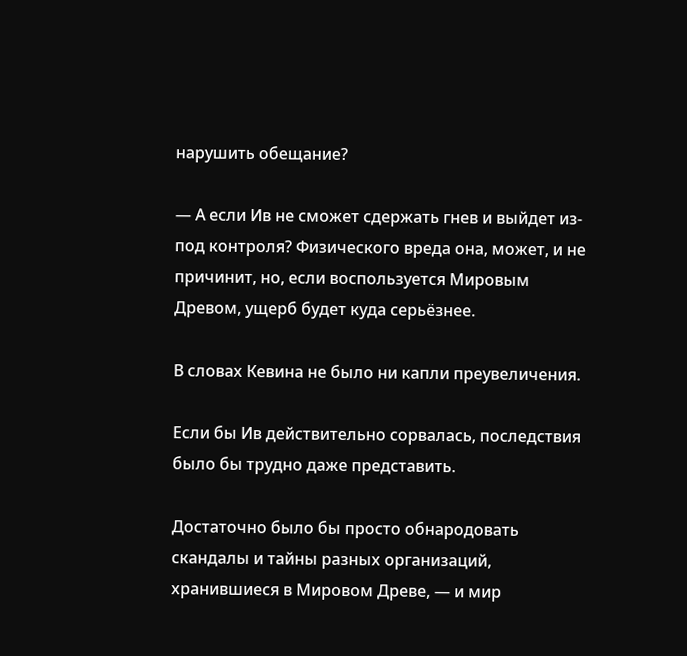нарушить обещание?

— А если Ив не сможет сдержать гнев и выйдет из-под контроля? Физического вреда она, может, и не причинит, но, если воспользуется Мировым Древом, ущерб будет куда серьёзнее.

В словах Кевина не было ни капли преувеличения.

Если бы Ив действительно сорвалась, последствия было бы трудно даже представить.

Достаточно было бы просто обнародовать скандалы и тайны разных организаций, хранившиеся в Мировом Древе, — и мир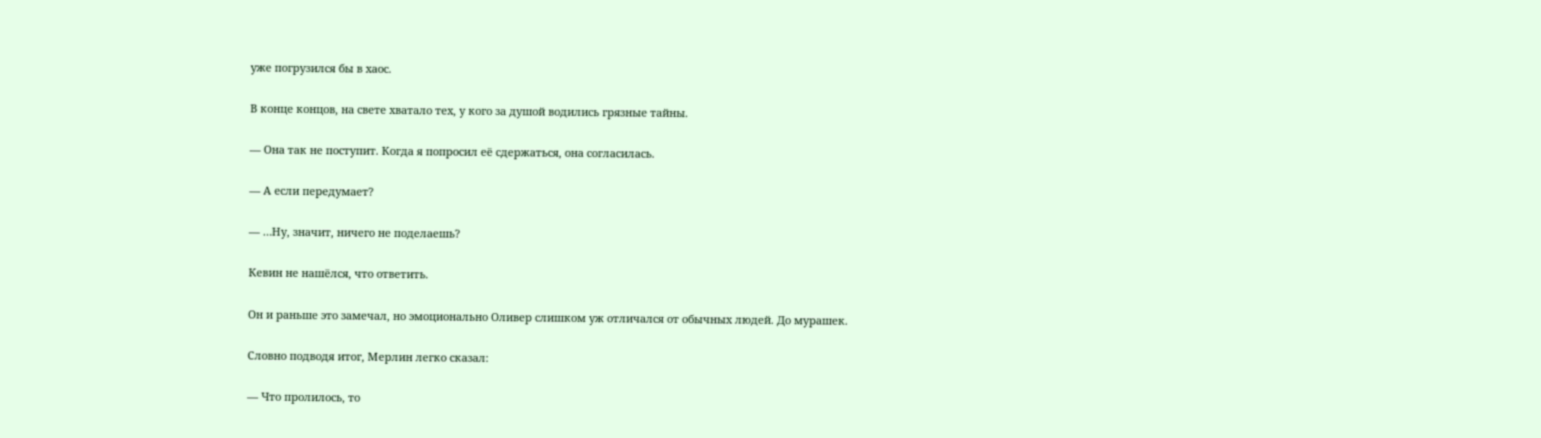уже погрузился бы в хаос.

В конце концов, на свете хватало тех, у кого за душой водились грязные тайны.

— Она так не поступит. Когда я попросил её сдержаться, она согласилась.

— А если передумает?

— …Ну, значит, ничего не поделаешь?

Кевин не нашёлся, что ответить.

Он и раньше это замечал, но эмоционально Оливер слишком уж отличался от обычных людей. До мурашек.

Словно подводя итог, Мерлин легко сказал:

— Что пролилось, то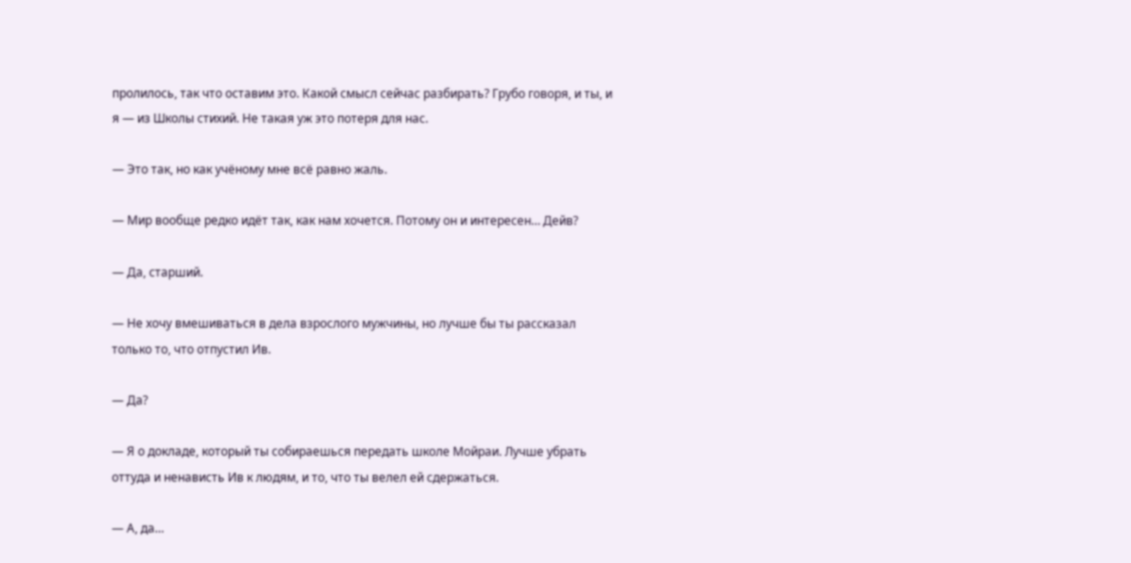пролилось, так что оставим это. Какой смысл сейчас разбирать? Грубо говоря, и ты, и я — из Школы стихий. Не такая уж это потеря для нас.

— Это так, но как учёному мне всё равно жаль.

— Мир вообще редко идёт так, как нам хочется. Потому он и интересен… Дейв?

— Да, старший.

— Не хочу вмешиваться в дела взрослого мужчины, но лучше бы ты рассказал только то, что отпустил Ив.

— Да?

— Я о докладе, который ты собираешься передать школе Мойраи. Лучше убрать оттуда и ненависть Ив к людям, и то, что ты велел ей сдержаться.

— А, да…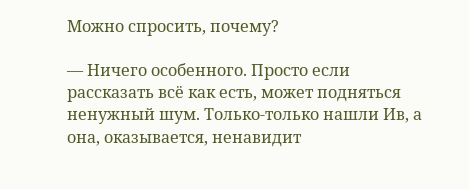Можно спросить, почему?

— Ничего особенного. Просто если рассказать всё как есть, может подняться ненужный шум. Только-только нашли Ив, а она, оказывается, ненавидит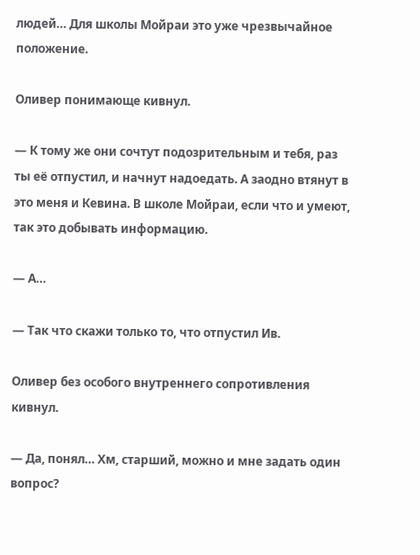людей… Для школы Мойраи это уже чрезвычайное положение.

Оливер понимающе кивнул.

— К тому же они сочтут подозрительным и тебя, раз ты её отпустил, и начнут надоедать. А заодно втянут в это меня и Кевина. В школе Мойраи, если что и умеют, так это добывать информацию.

— А…

— Так что скажи только то, что отпустил Ив.

Оливер без особого внутреннего сопротивления кивнул.

— Да, понял… Хм, старший, можно и мне задать один вопрос?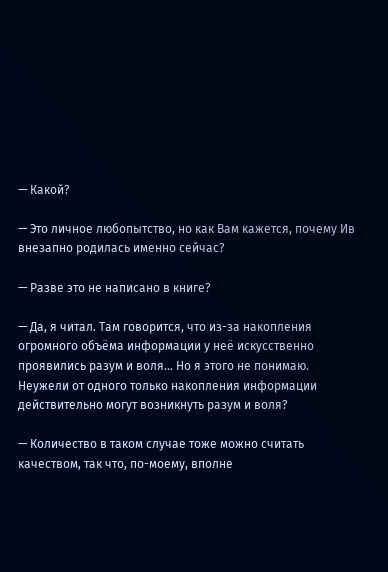— Какой?

— Это личное любопытство, но как Вам кажется, почему Ив внезапно родилась именно сейчас?

— Разве это не написано в книге?

— Да, я читал. Там говорится, что из-за накопления огромного объёма информации у неё искусственно проявились разум и воля… Но я этого не понимаю. Неужели от одного только накопления информации действительно могут возникнуть разум и воля?

— Количество в таком случае тоже можно считать качеством, так что, по-моему, вполне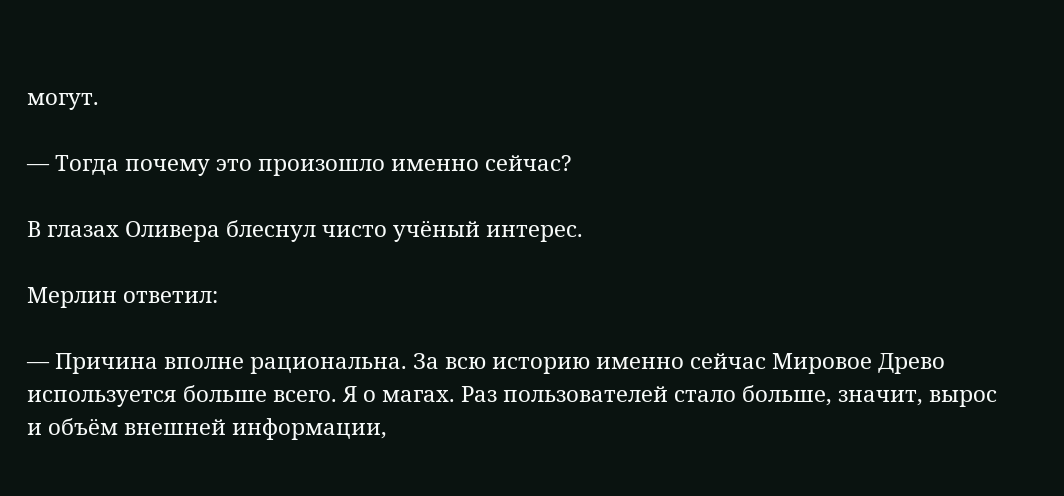могут.

— Тогда почему это произошло именно сейчас?

В глазах Оливера блеснул чисто учёный интерес.

Мерлин ответил:

— Причина вполне рациональна. За всю историю именно сейчас Мировое Древо используется больше всего. Я о магах. Раз пользователей стало больше, значит, вырос и объём внешней информации,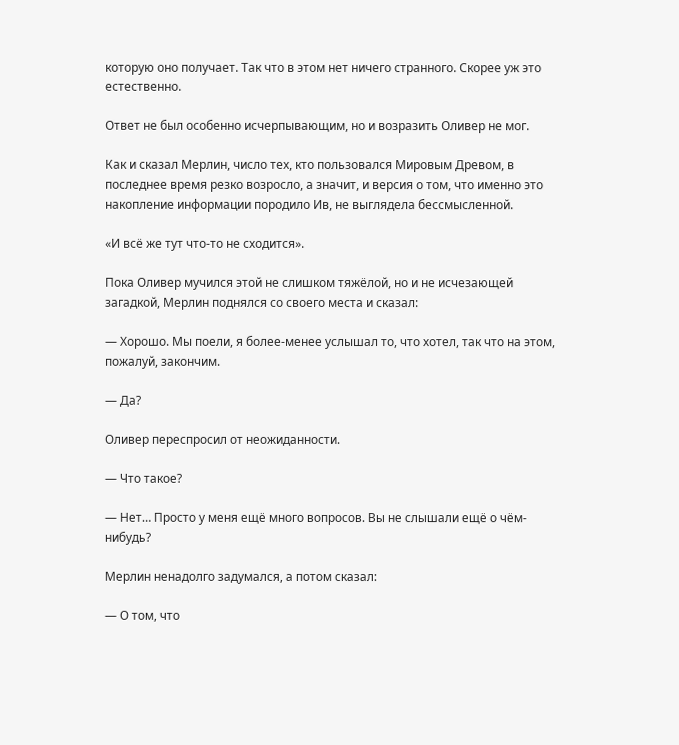которую оно получает. Так что в этом нет ничего странного. Скорее уж это естественно.

Ответ не был особенно исчерпывающим, но и возразить Оливер не мог.

Как и сказал Мерлин, число тех, кто пользовался Мировым Древом, в последнее время резко возросло, а значит, и версия о том, что именно это накопление информации породило Ив, не выглядела бессмысленной.

«И всё же тут что-то не сходится».

Пока Оливер мучился этой не слишком тяжёлой, но и не исчезающей загадкой, Мерлин поднялся со своего места и сказал:

— Хорошо. Мы поели, я более-менее услышал то, что хотел, так что на этом, пожалуй, закончим.

— Да?

Оливер переспросил от неожиданности.

— Что такое?

— Нет… Просто у меня ещё много вопросов. Вы не слышали ещё о чём-нибудь?

Мерлин ненадолго задумался, а потом сказал:

— О том, что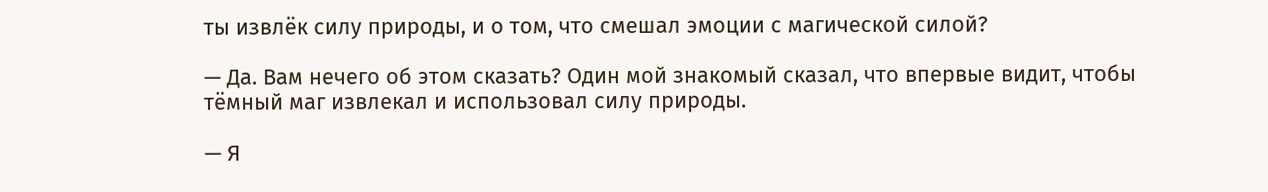ты извлёк силу природы, и о том, что смешал эмоции с магической силой?

— Да. Вам нечего об этом сказать? Один мой знакомый сказал, что впервые видит, чтобы тёмный маг извлекал и использовал силу природы.

— Я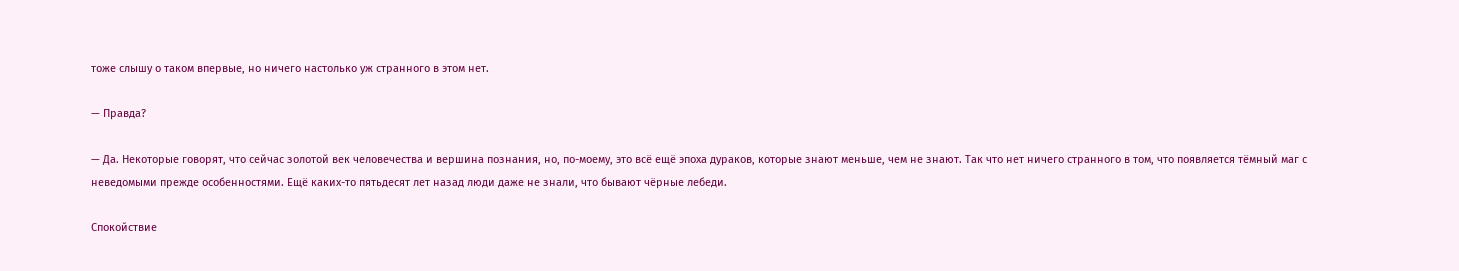тоже слышу о таком впервые, но ничего настолько уж странного в этом нет.

— Правда?

— Да. Некоторые говорят, что сейчас золотой век человечества и вершина познания, но, по-моему, это всё ещё эпоха дураков, которые знают меньше, чем не знают. Так что нет ничего странного в том, что появляется тёмный маг с неведомыми прежде особенностями. Ещё каких-то пятьдесят лет назад люди даже не знали, что бывают чёрные лебеди.

Спокойствие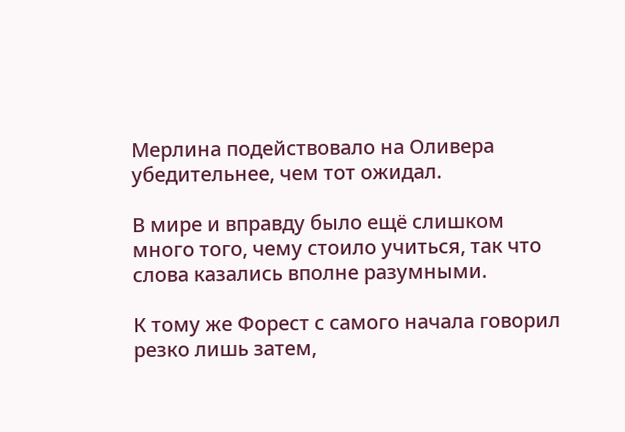Мерлина подействовало на Оливера убедительнее, чем тот ожидал.

В мире и вправду было ещё слишком много того, чему стоило учиться, так что слова казались вполне разумными.

К тому же Форест с самого начала говорил резко лишь затем,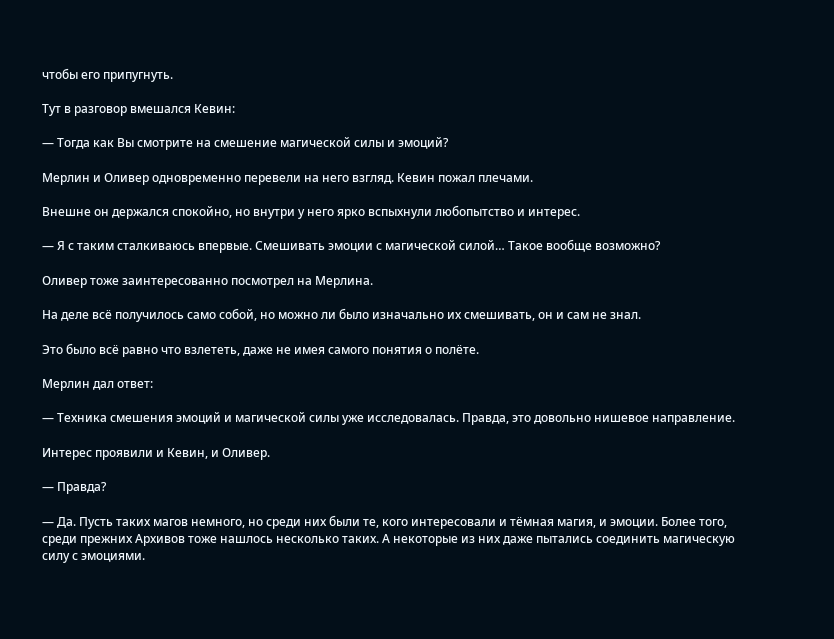чтобы его припугнуть.

Тут в разговор вмешался Кевин:

— Тогда как Вы смотрите на смешение магической силы и эмоций?

Мерлин и Оливер одновременно перевели на него взгляд. Кевин пожал плечами.

Внешне он держался спокойно, но внутри у него ярко вспыхнули любопытство и интерес.

— Я с таким сталкиваюсь впервые. Смешивать эмоции с магической силой… Такое вообще возможно?

Оливер тоже заинтересованно посмотрел на Мерлина.

На деле всё получилось само собой, но можно ли было изначально их смешивать, он и сам не знал.

Это было всё равно что взлететь, даже не имея самого понятия о полёте.

Мерлин дал ответ:

— Техника смешения эмоций и магической силы уже исследовалась. Правда, это довольно нишевое направление.

Интерес проявили и Кевин, и Оливер.

— Правда?

— Да. Пусть таких магов немного, но среди них были те, кого интересовали и тёмная магия, и эмоции. Более того, среди прежних Архивов тоже нашлось несколько таких. А некоторые из них даже пытались соединить магическую силу с эмоциями.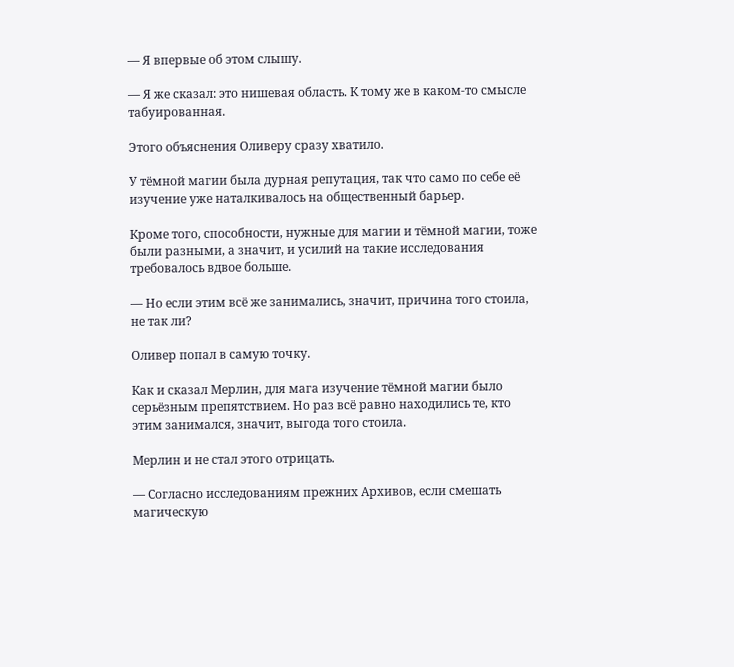— Я впервые об этом слышу.

— Я же сказал: это нишевая область. К тому же в каком-то смысле табуированная.

Этого объяснения Оливеру сразу хватило.

У тёмной магии была дурная репутация, так что само по себе её изучение уже наталкивалось на общественный барьер.

Кроме того, способности, нужные для магии и тёмной магии, тоже были разными, а значит, и усилий на такие исследования требовалось вдвое больше.

— Но если этим всё же занимались, значит, причина того стоила, не так ли?

Оливер попал в самую точку.

Как и сказал Мерлин, для мага изучение тёмной магии было серьёзным препятствием. Но раз всё равно находились те, кто этим занимался, значит, выгода того стоила.

Мерлин и не стал этого отрицать.

— Согласно исследованиям прежних Архивов, если смешать магическую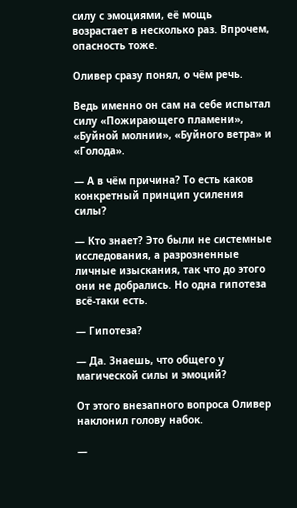силу с эмоциями, её мощь возрастает в несколько раз. Впрочем, опасность тоже.

Оливер сразу понял, о чём речь.

Ведь именно он сам на себе испытал силу «Пожирающего пламени», «Буйной молнии», «Буйного ветра» и «Голода».

— А в чём причина? То есть каков конкретный принцип усиления силы?

— Кто знает? Это были не системные исследования, а разрозненные личные изыскания, так что до этого они не добрались. Но одна гипотеза всё-таки есть.

— Гипотеза?

— Да. Знаешь, что общего у магической силы и эмоций?

От этого внезапного вопроса Оливер наклонил голову набок.

—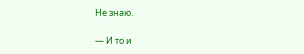Не знаю.

— И то и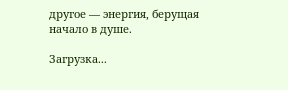другое — энергия, берущая начало в душе.

Загрузка...